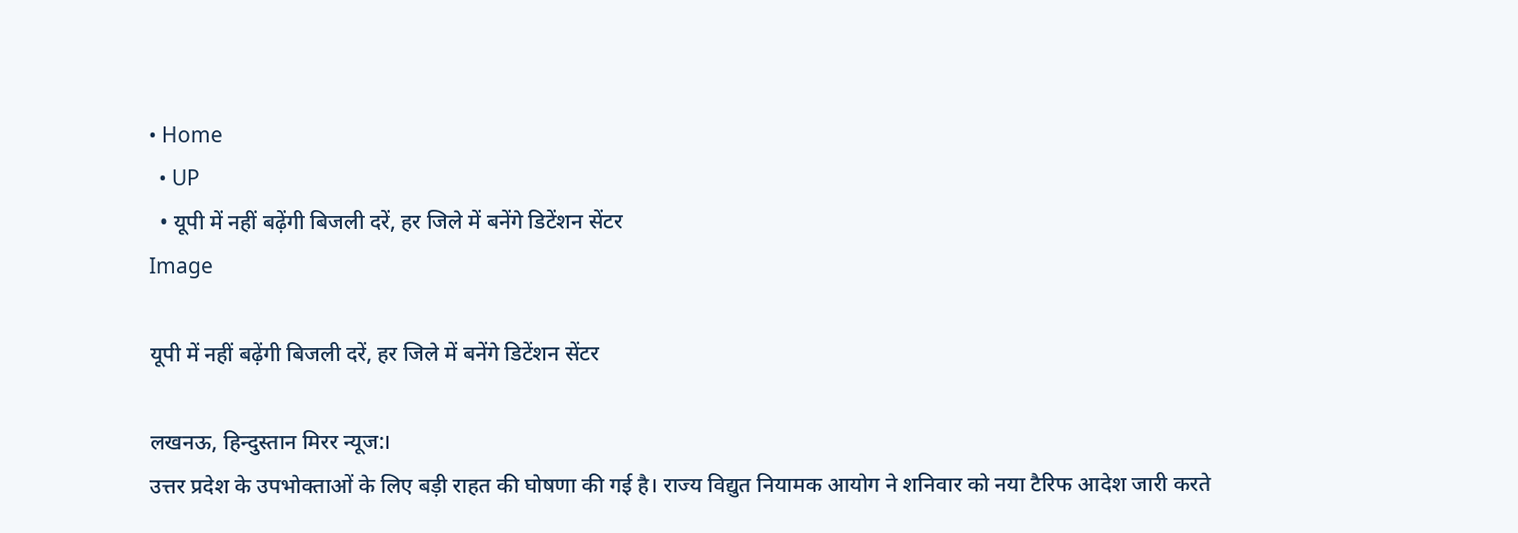• Home
  • UP
  • यूपी में नहीं बढ़ेंगी बिजली दरें, हर जिले में बनेंगे डिटेंशन सेंटर
Image

यूपी में नहीं बढ़ेंगी बिजली दरें, हर जिले में बनेंगे डिटेंशन सेंटर

लखनऊ, हिन्दुस्तान मिरर न्यूज:।
उत्तर प्रदेश के उपभोक्ताओं के लिए बड़ी राहत की घोषणा की गई है। राज्य विद्युत नियामक आयोग ने शनिवार को नया टैरिफ आदेश जारी करते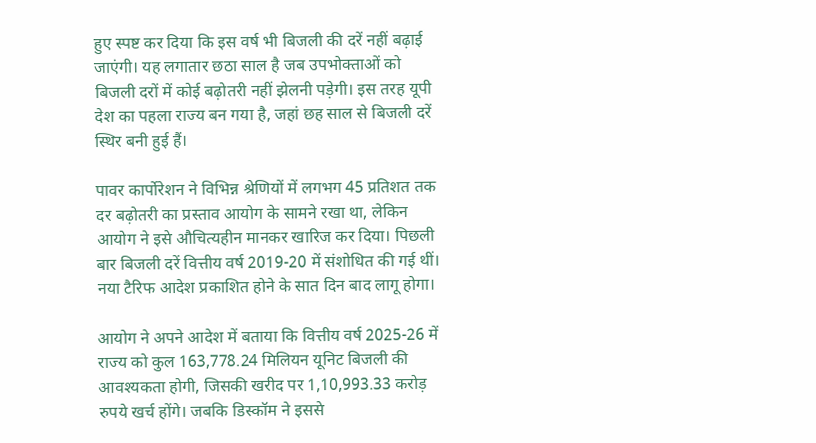हुए स्पष्ट कर दिया कि इस वर्ष भी बिजली की दरें नहीं बढ़ाई जाएंगी। यह लगातार छठा साल है जब उपभोक्ताओं को बिजली दरों में कोई बढ़ोतरी नहीं झेलनी पड़ेगी। इस तरह यूपी देश का पहला राज्य बन गया है, जहां छह साल से बिजली दरें स्थिर बनी हुई हैं।

पावर कार्पोरेशन ने विभिन्न श्रेणियों में लगभग 45 प्रतिशत तक दर बढ़ोतरी का प्रस्ताव आयोग के सामने रखा था, लेकिन आयोग ने इसे औचित्यहीन मानकर खारिज कर दिया। पिछली बार बिजली दरें वित्तीय वर्ष 2019-20 में संशोधित की गई थीं। नया टैरिफ आदेश प्रकाशित होने के सात दिन बाद लागू होगा।

आयोग ने अपने आदेश में बताया कि वित्तीय वर्ष 2025-26 में राज्य को कुल 163,778.24 मिलियन यूनिट बिजली की आवश्यकता होगी, जिसकी खरीद पर 1,10,993.33 करोड़ रुपये खर्च होंगे। जबकि डिस्कॉम ने इससे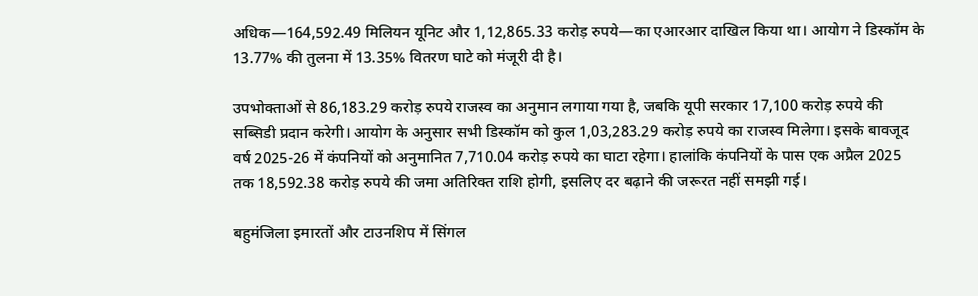अधिक—164,592.49 मिलियन यूनिट और 1,12,865.33 करोड़ रुपये—का एआरआर दाखिल किया था। आयोग ने डिस्कॉम के 13.77% की तुलना में 13.35% वितरण घाटे को मंजूरी दी है।

उपभोक्ताओं से 86,183.29 करोड़ रुपये राजस्व का अनुमान लगाया गया है, जबकि यूपी सरकार 17,100 करोड़ रुपये की सब्सिडी प्रदान करेगी। आयोग के अनुसार सभी डिस्कॉम को कुल 1,03,283.29 करोड़ रुपये का राजस्व मिलेगा। इसके बावजूद वर्ष 2025-26 में कंपनियों को अनुमानित 7,710.04 करोड़ रुपये का घाटा रहेगा। हालांकि कंपनियों के पास एक अप्रैल 2025 तक 18,592.38 करोड़ रुपये की जमा अतिरिक्त राशि होगी, इसलिए दर बढ़ाने की जरूरत नहीं समझी गई।

बहुमंजिला इमारतों और टाउनशिप में सिंगल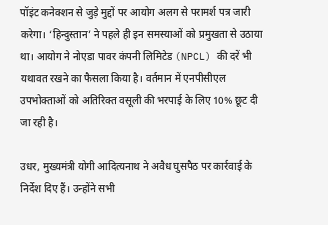पॉइंट कनेक्शन से जुड़े मुद्दों पर आयोग अलग से परामर्श पत्र जारी करेगा। ‘हिन्दुस्तान’ ने पहले ही इन समस्याओं को प्रमुखता से उठाया था। आयोग ने नोएडा पावर कंपनी लिमिटेड (NPCL) की दरें भी यथावत रखने का फैसला किया है। वर्तमान में एनपीसीएल उपभोक्ताओं को अतिरिक्त वसूली की भरपाई के लिए 10% छूट दी जा रही है।

उधर, मुख्यमंत्री योगी आदित्यनाथ ने अवैध घुसपैठ पर कार्रवाई के निर्देश दिए हैं। उन्होंने सभी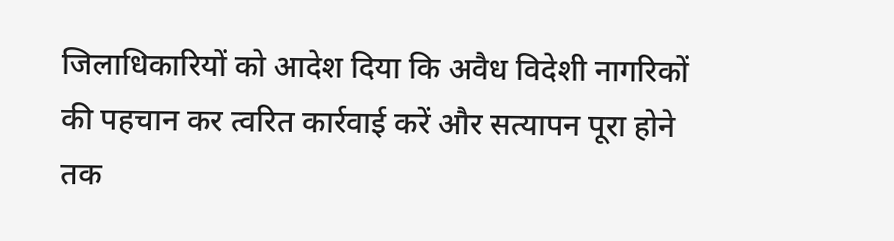जिलाधिकारियों को आदेश दिया कि अवैध विदेशी नागरिकों की पहचान कर त्वरित कार्रवाई करें और सत्यापन पूरा होने तक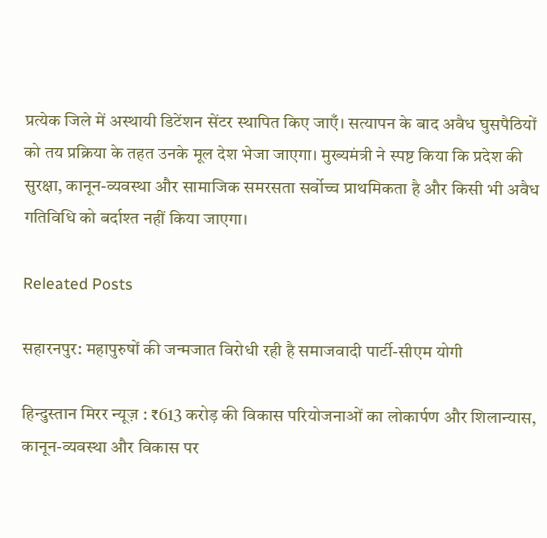प्रत्येक जिले में अस्थायी डिटेंशन सेंटर स्थापित किए जाएँ। सत्यापन के बाद अवैध घुसपैठियों को तय प्रक्रिया के तहत उनके मूल देश भेजा जाएगा। मुख्यमंत्री ने स्पष्ट किया कि प्रदेश की सुरक्षा, कानून-व्यवस्था और सामाजिक समरसता सर्वोच्च प्राथमिकता है और किसी भी अवैध गतिविधि को बर्दाश्त नहीं किया जाएगा।

Releated Posts

सहारनपुर: महापुरुषों की जन्मजात विरोधी रही है समाजवादी पार्टी-सीएम योगी

हिन्दुस्तान मिरर न्यूज़ : ₹613 करोड़ की विकास परियोजनाओं का लोकार्पण और शिलान्यास, कानून-व्यवस्था और विकास पर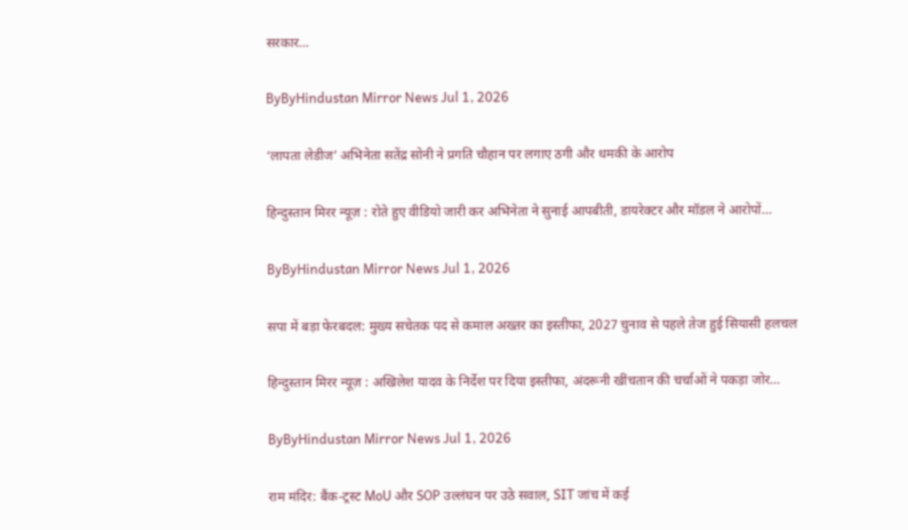सरकार…

ByByHindustan Mirror News Jul 1, 2026

‘लापता लेडीज’ अभिनेता सतेंद्र सोनी ने प्रगति चौहान पर लगाए ठगी और धमकी के आरोप

हिन्दुस्तान मिरर न्यूज़ : रोते हुए वीडियो जारी कर अभिनेता ने सुनाई आपबीती, डायरेक्टर और मॉडल ने आरोपों…

ByByHindustan Mirror News Jul 1, 2026

सपा में बड़ा फेरबदल: मुख्य सचेतक पद से कमाल अख्तर का इस्तीफा, 2027 चुनाव से पहले तेज हुई सियासी हलचल

हिन्दुस्तान मिरर न्यूज़ : अखिलेश यादव के निर्देश पर दिया इस्तीफा, अंदरूनी खींचतान की चर्चाओं ने पकड़ा जोर…

ByByHindustan Mirror News Jul 1, 2026

राम मंदिर: बैंक-ट्रस्ट MoU और SOP उल्लंघन पर उठे सवाल, SIT जांच में कई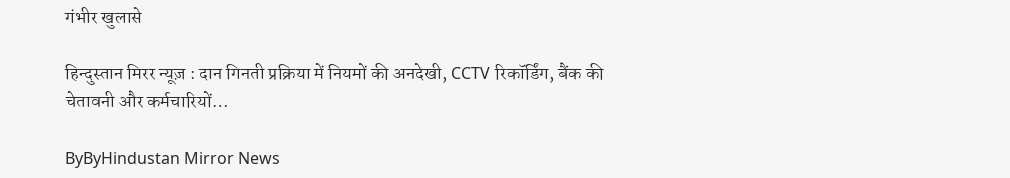गंभीर खुलासे

हिन्दुस्तान मिरर न्यूज़ : दान गिनती प्रक्रिया में नियमों की अनदेखी, CCTV रिकॉर्डिंग, बैंक की चेतावनी और कर्मचारियों…

ByByHindustan Mirror News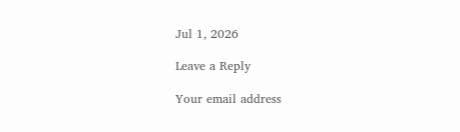Jul 1, 2026

Leave a Reply

Your email address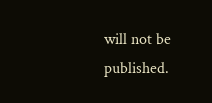will not be published.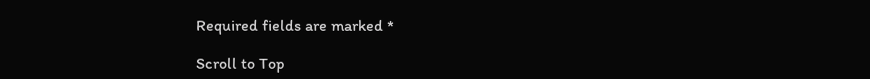Required fields are marked *

Scroll to Top